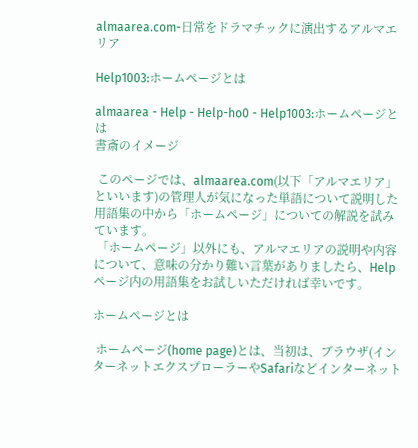almaarea.com-日常をドラマチックに演出するアルマエリア

Help1003:ホームページとは

almaarea - Help - Help-ho0 - Help1003:ホームページとは
書斎のイメージ

 このページでは、almaarea.com(以下「アルマエリア」といいます)の管理人が気になった単語について説明した用語集の中から「ホームページ」についての解説を試みています。
 「ホームページ」以外にも、アルマエリアの説明や内容について、意味の分かり難い言葉がありましたら、Helpページ内の用語集をお試しいただければ幸いです。

ホームページとは

 ホームページ(home page)とは、当初は、ブラウザ(インターネットエクスプローラーやSafariなどインターネット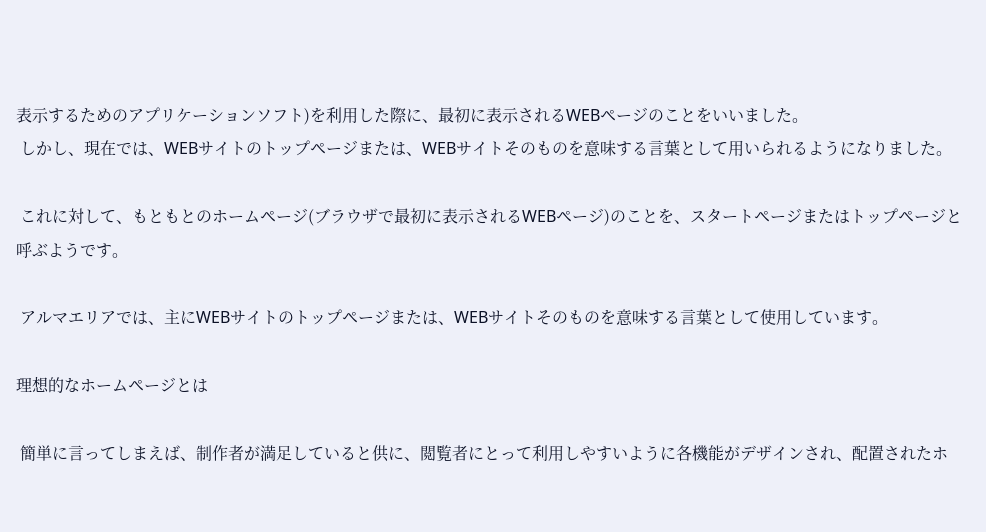表示するためのアプリケーションソフト)を利用した際に、最初に表示されるWEBページのことをいいました。
 しかし、現在では、WEBサイトのトップページまたは、WEBサイトそのものを意味する言葉として用いられるようになりました。

 これに対して、もともとのホームページ(ブラウザで最初に表示されるWEBページ)のことを、スタートページまたはトップページと呼ぶようです。

 アルマエリアでは、主にWEBサイトのトップページまたは、WEBサイトそのものを意味する言葉として使用しています。

理想的なホームページとは

 簡単に言ってしまえば、制作者が満足していると供に、閲覧者にとって利用しやすいように各機能がデザインされ、配置されたホ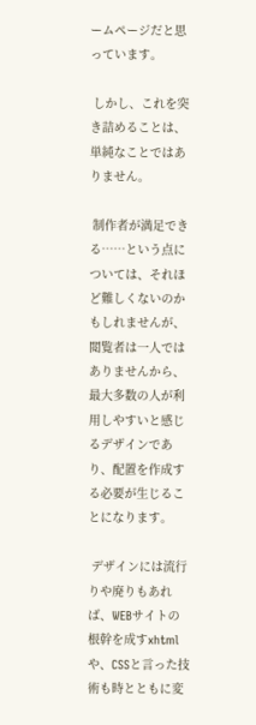ームページだと思っています。

 しかし、これを突き詰めることは、単純なことではありません。

 制作者が満足できる……という点については、それほど難しくないのかもしれませんが、閲覧者は一人ではありませんから、最大多数の人が利用しやすいと感じるデザインであり、配置を作成する必要が生じることになります。

 デザインには流行りや廃りもあれば、WEBサイトの根幹を成すxhtmlや、CSSと言った技術も時とともに変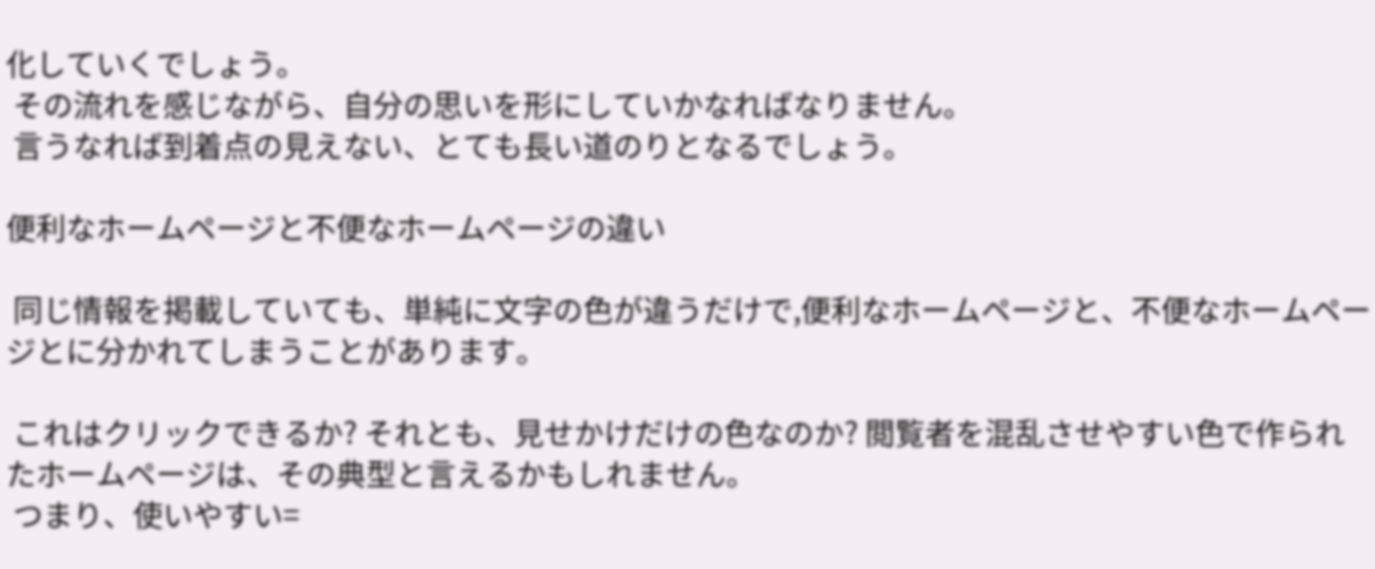化していくでしょう。
 その流れを感じながら、自分の思いを形にしていかなればなりません。
 言うなれば到着点の見えない、とても長い道のりとなるでしょう。

便利なホームページと不便なホームページの違い

 同じ情報を掲載していても、単純に文字の色が違うだけで,便利なホームページと、不便なホームページとに分かれてしまうことがあります。

 これはクリックできるか? それとも、見せかけだけの色なのか? 閲覧者を混乱させやすい色で作られたホームページは、その典型と言えるかもしれません。
 つまり、使いやすい=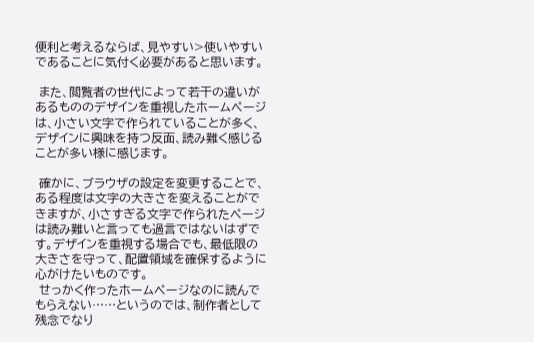便利と考えるならば、見やすい>使いやすいであることに気付く必要があると思います。

 また、閲覧者の世代によって若干の違いがあるもののデザインを重視したホームページは、小さい文字で作られていることが多く、デザインに興味を持つ反面、読み難く感じることが多い様に感じます。

 確かに、ブラウザの設定を変更することで、ある程度は文字の大きさを変えることができますが、小さすぎる文字で作られたページは読み難いと言っても過言ではないはずです。デザインを重視する場合でも、最低限の大きさを守って、配置領域を確保するように心がけたいものです。
 せっかく作ったホームページなのに読んでもらえない……というのでは、制作者として残念でなり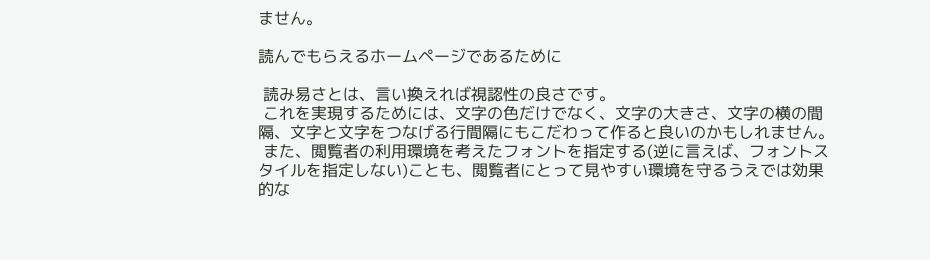ません。

読んでもらえるホームページであるために

 読み易さとは、言い換えれば視認性の良さです。
 これを実現するためには、文字の色だけでなく、文字の大きさ、文字の横の間隔、文字と文字をつなげる行間隔にもこだわって作ると良いのかもしれません。
 また、閲覧者の利用環境を考えたフォントを指定する(逆に言えば、フォントスタイルを指定しない)ことも、閲覧者にとって見やすい環境を守るうえでは効果的な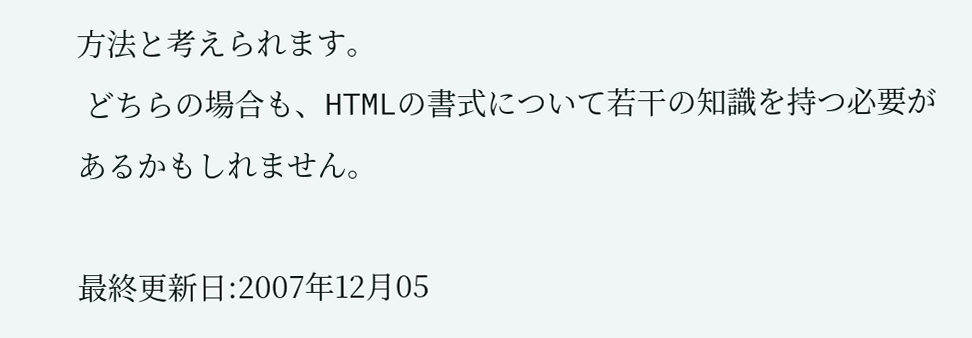方法と考えられます。
 どちらの場合も、HTMLの書式について若干の知識を持つ必要があるかもしれません。

最終更新日:2007年12月05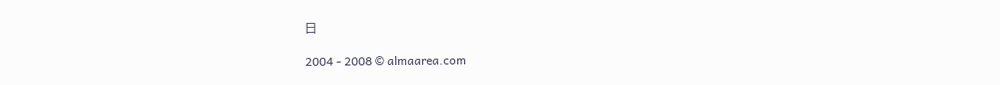日

2004 - 2008 © almaarea.com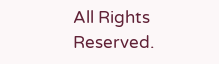All Rights Reserved.